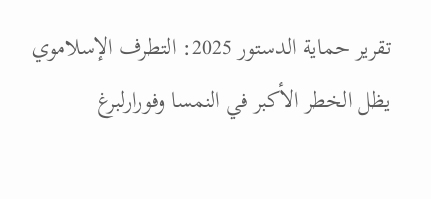تقرير حماية الدستور 2025: التطرف الإسلاموي يظل الخطر الأكبر في النمسا وفورارلبرغ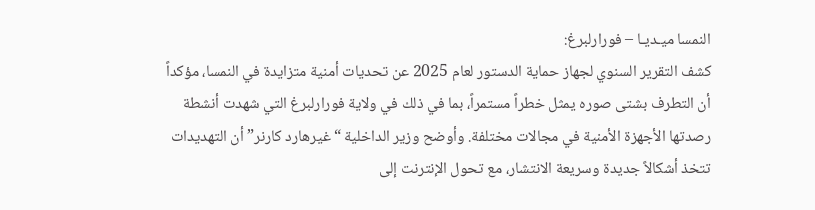النمسا ميـديـا – فورارلبرغ:
كشف التقرير السنوي لجهاز حماية الدستور لعام 2025 عن تحديات أمنية متزايدة في النمسا، مؤكداً أن التطرف بشتى صوره يمثل خطراً مستمراً، بما في ذلك في ولاية فورارلبرغ التي شهدت أنشطة رصدتها الأجهزة الأمنية في مجالات مختلفة. وأوضح وزير الداخلية “غيرهارد كارنر” أن التهديدات تتخذ أشكالاً جديدة وسريعة الانتشار، مع تحول الإنترنت إلى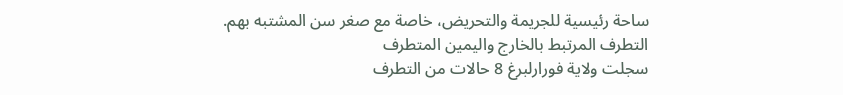ساحة رئيسية للجريمة والتحريض، خاصة مع صغر سن المشتبه بهم.
التطرف المرتبط بالخارج واليمين المتطرف
سجلت ولاية فورارلبرغ 8 حالات من التطرف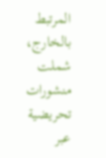المرتبط بالخارج، شملت منشورات تحريضية عبر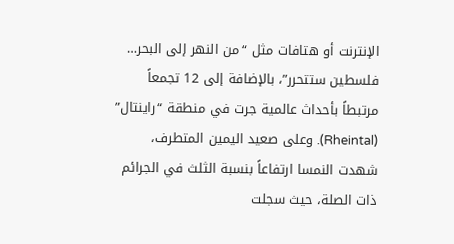الإنترنت أو هتافات مثل “من النهر إلى البحر… فلسطين ستتحرر”، بالإضافة إلى 12 تجمعاً مرتبطاً بأحداث عالمية جرت في منطقة “راينتال” (Rheintal). وعلى صعيد اليمين المتطرف، شهدت النمسا ارتفاعاً بنسبة الثلث في الجرائم ذات الصلة، حيث سجلت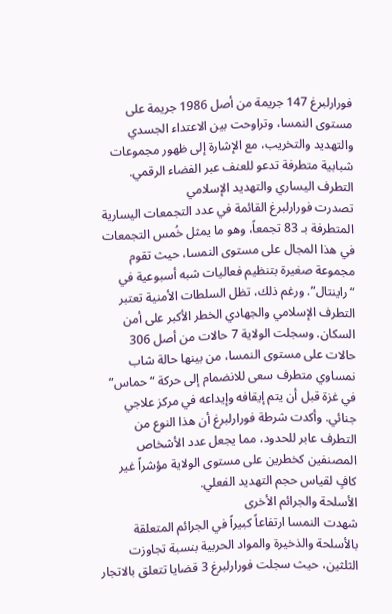فورارلبرغ 147 جريمة من أصل 1986 جريمة على مستوى النمسا، وتراوحت بين الاعتداء الجسدي والتهديد والتخريب، مع الإشارة إلى ظهور مجموعات شبابية متطرفة تدعو للعنف عبر الفضاء الرقمي.
التطرف اليساري والتهديد الإسلامي
تصدرت فورارلبرغ القائمة في عدد التجمعات اليسارية المتطرفة بـ 83 تجمعاً، وهو ما يمثل خُمس التجمعات في هذا المجال على مستوى النمسا، حيث تقوم مجموعة صغيرة بتنظيم فعاليات شبه أسبوعية في “راينتال”. ورغم ذلك، تظل السلطات الأمنية تعتبر التطرف الإسلامي والجهادي الخطر الأكبر على أمن السكان. وسجلت الولاية 7 حالات من أصل 306 حالات على مستوى النمسا، من بينها حالة شاب نمساوي متطرف سعى للانضمام إلى حركة “حماس” في غزة قبل أن يتم إيقافه وإيداعه في مركز علاجي جنائي. وأكدت شرطة فورارلبرغ أن هذا النوع من التطرف عابر للحدود، مما يجعل عدد الأشخاص المصنفين كخطرين على مستوى الولاية مؤشراً غير كافٍ لقياس حجم التهديد الفعلي.
الأسلحة والجرائم الأخرى
شهدت النمسا ارتفاعاً كبيراً في الجرائم المتعلقة بالأسلحة والذخيرة والمواد الحربية بنسبة تجاوزت الثلثين، حيث سجلت فورارلبرغ 3 قضايا تتعلق بالاتجار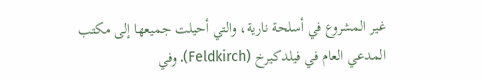غير المشروع في أسلحة نارية، والتي أحيلت جميعها إلى مكتب المدعي العام في فيلدكيرخ (Feldkirch). وفي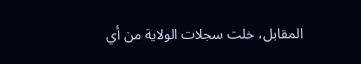المقابل، خلت سجلات الولاية من أي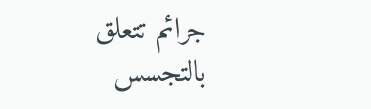جرائم تتعلق بالتجسس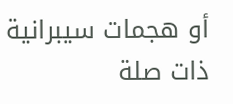أو هجمات سيبرانية ذات صلة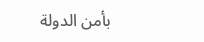بأمن الدولة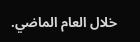خلال العام الماضي.